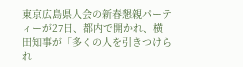東京広島県人会の新春懇親パーティーが27日、都内で開かれ、横田知事が「多くの人を引きつけられ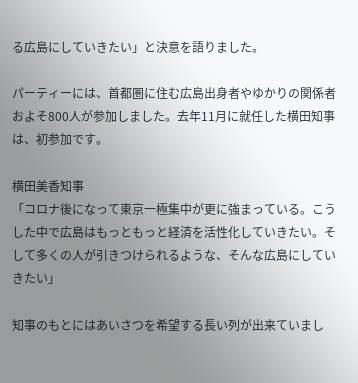る広島にしていきたい」と決意を語りました。

パーティーには、首都圏に住む広島出身者やゆかりの関係者およそ800人が参加しました。去年11月に就任した横田知事は、初参加です。

横田美香知事
「コロナ後になって東京一極集中が更に強まっている。こうした中で広島はもっともっと経済を活性化していきたい。そして多くの人が引きつけられるような、そんな広島にしていきたい」

知事のもとにはあいさつを希望する長い列が出来ていまし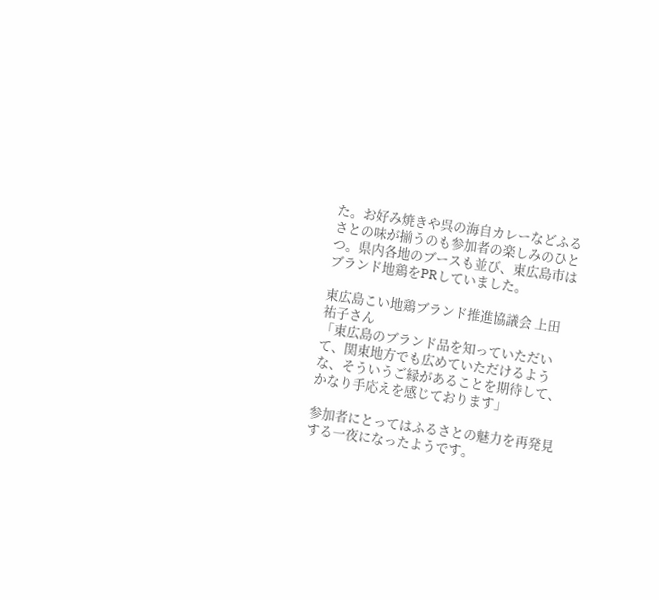た。お好み焼きや呉の海自カレーなどふるさとの味が揃うのも参加者の楽しみのひとつ。県内各地のブースも並び、東広島市はブランド地鶏をPRしていました。

東広島こい地鶏ブランド推進協議会 上田祐子さん
「東広島のブランド品を知っていただいて、関東地方でも広めていただけるような、そういうご縁があることを期待して、かなり手応えを感じております」

参加者にとってはふるさとの魅力を再発見する一夜になったようです。